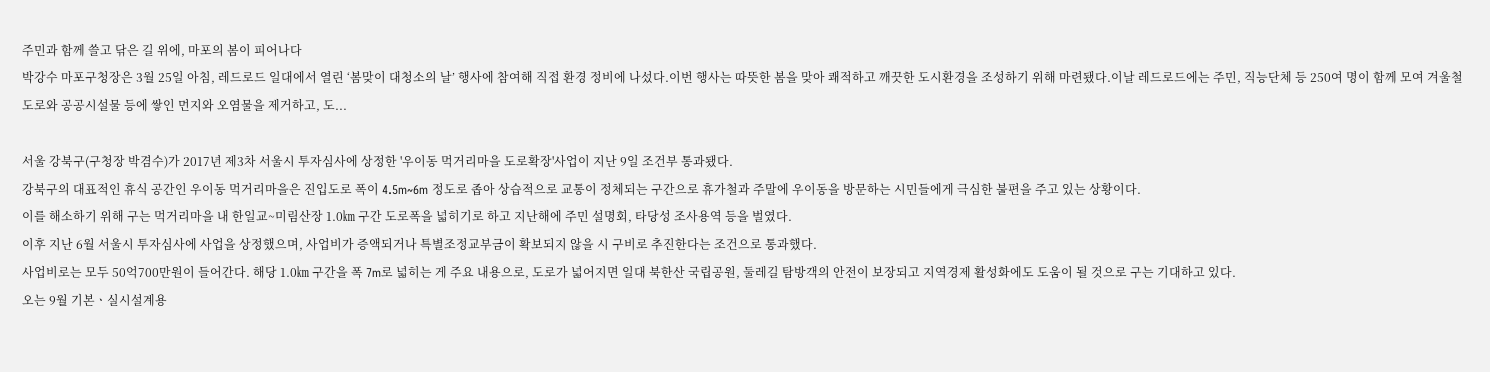주민과 함께 쓸고 닦은 길 위에, 마포의 봄이 피어나다
박강수 마포구청장은 3월 25일 아침, 레드로드 일대에서 열린 ‘봄맞이 대청소의 날’ 행사에 참여해 직접 환경 정비에 나섰다.이번 행사는 따뜻한 봄을 맞아 쾌적하고 깨끗한 도시환경을 조성하기 위해 마련됐다.이날 레드로드에는 주민, 직능단체 등 250여 명이 함께 모여 겨울철 도로와 공공시설물 등에 쌓인 먼지와 오염물을 제거하고, 도...

서울 강북구(구청장 박겸수)가 2017년 제3차 서울시 투자심사에 상정한 '우이동 먹거리마을 도로확장'사업이 지난 9일 조건부 통과됐다.
강북구의 대표적인 휴식 공간인 우이동 먹거리마을은 진입도로 폭이 4.5m~6m 정도로 좁아 상습적으로 교통이 정체되는 구간으로 휴가철과 주말에 우이동을 방문하는 시민들에게 극심한 불편을 주고 있는 상황이다.
이를 해소하기 위해 구는 먹거리마을 내 한일교~미림산장 1.0㎞ 구간 도로폭을 넓히기로 하고 지난해에 주민 설명회, 타당성 조사용역 등을 벌였다.
이후 지난 6월 서울시 투자심사에 사업을 상정했으며, 사업비가 증액되거나 특별조정교부금이 확보되지 않을 시 구비로 추진한다는 조건으로 통과했다.
사업비로는 모두 50억700만원이 들어간다. 해당 1.0㎞ 구간을 폭 7m로 넓히는 게 주요 내용으로, 도로가 넓어지면 일대 북한산 국립공원, 둘레길 탐방객의 안전이 보장되고 지역경제 활성화에도 도움이 될 것으로 구는 기대하고 있다.
오는 9월 기본ㆍ실시설계용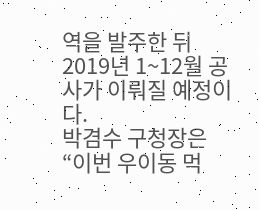역을 발주한 뒤 2019년 1~12월 공사가 이뤄질 예정이다.
박겸수 구청장은 “이번 우이동 먹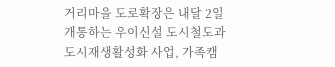거리마을 도로확장은 내달 2일 개통하는 우이신설 도시철도과 도시재생활성화 사업, 가족캠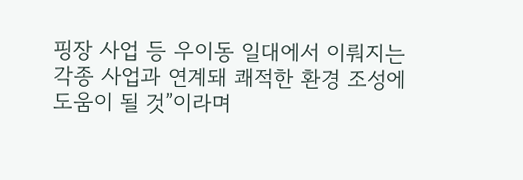핑장 사업 등 우이동 일대에서 이뤄지는 각종 사업과 연계돼 쾌적한 환경 조성에 도움이 될 것”이라며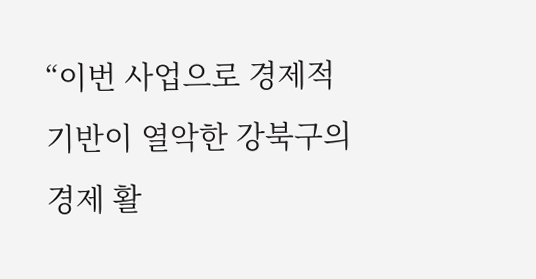“이번 사업으로 경제적 기반이 열악한 강북구의 경제 활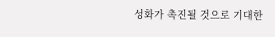성화가 촉진될 것으로 기대한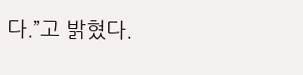다.”고 밝혔다.